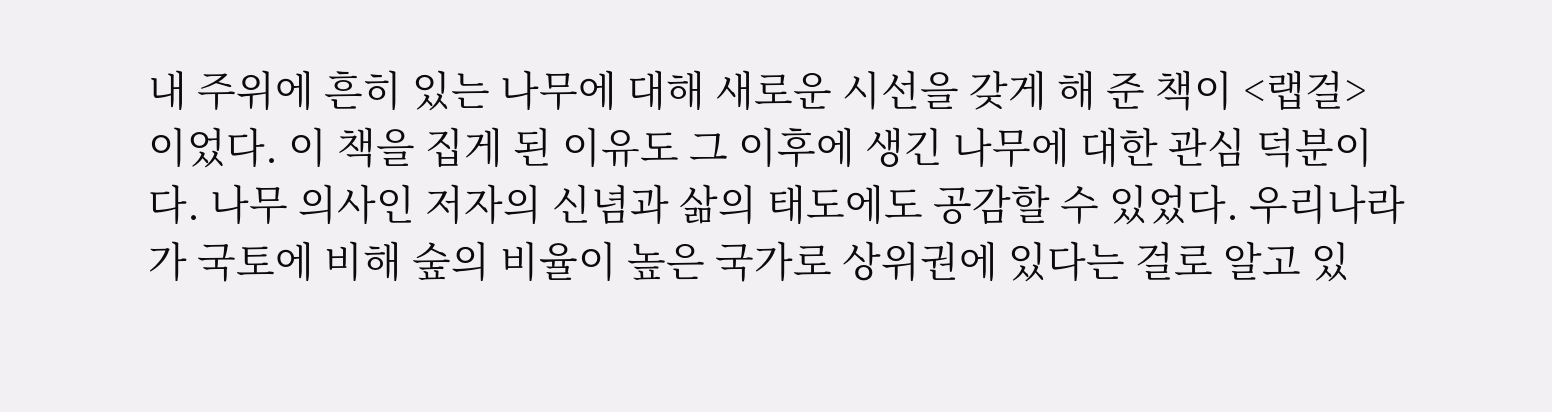내 주위에 흔히 있는 나무에 대해 새로운 시선을 갖게 해 준 책이 <랩걸>이었다. 이 책을 집게 된 이유도 그 이후에 생긴 나무에 대한 관심 덕분이다. 나무 의사인 저자의 신념과 삶의 태도에도 공감할 수 있었다. 우리나라가 국토에 비해 숲의 비율이 높은 국가로 상위권에 있다는 걸로 알고 있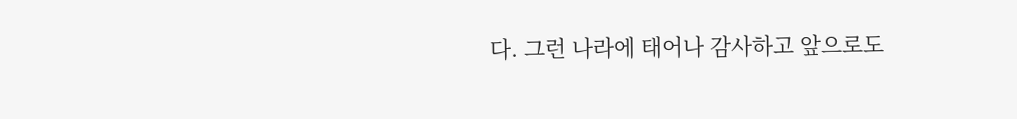다. 그런 나라에 태어나 감사하고 앞으로도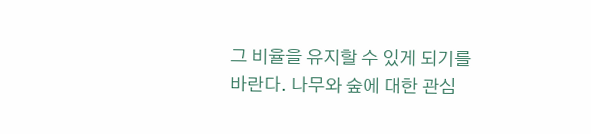그 비율을 유지할 수 있게 되기를 바란다. 나무와 숲에 대한 관심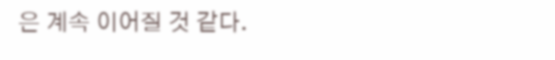은 계속 이어질 것 같다.